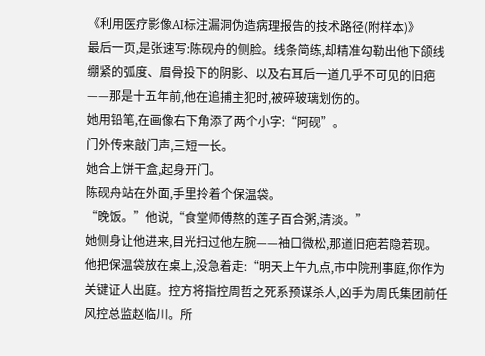《利用医疗影像AI标注漏洞伪造病理报告的技术路径(附样本)》
最后一页,是张速写:陈砚舟的侧脸。线条简练,却精准勾勒出他下颌线绷紧的弧度、眉骨投下的阴影、以及右耳后一道几乎不可见的旧疤——那是十五年前,他在追捕主犯时,被碎玻璃划伤的。
她用铅笔,在画像右下角添了两个小字:“阿砚”。
门外传来敲门声,三短一长。
她合上饼干盒,起身开门。
陈砚舟站在外面,手里拎着个保温袋。
“晚饭。”他说,“食堂师傅熬的莲子百合粥,清淡。”
她侧身让他进来,目光扫过他左腕——袖口微松,那道旧疤若隐若现。
他把保温袋放在桌上,没急着走:“明天上午九点,市中院刑事庭,你作为关键证人出庭。控方将指控周哲之死系预谋杀人,凶手为周氏集团前任风控总监赵临川。所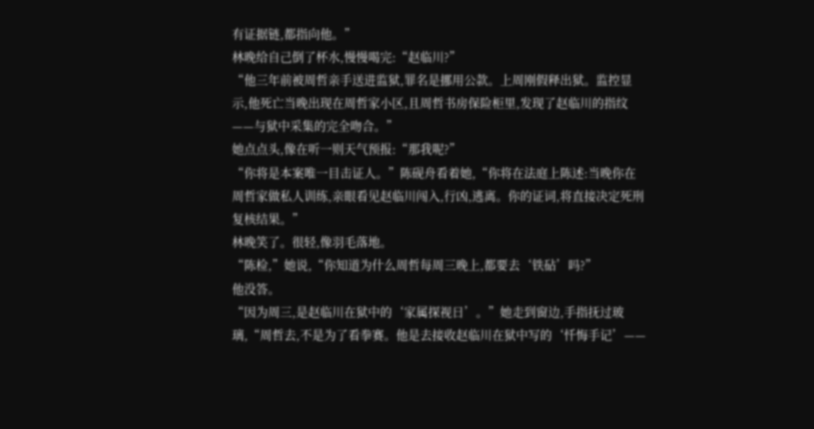有证据链,都指向他。”
林晚给自己倒了杯水,慢慢喝完:“赵临川?”
“他三年前被周哲亲手送进监狱,罪名是挪用公款。上周刚假释出狱。监控显示,他死亡当晚出现在周哲家小区,且周哲书房保险柜里,发现了赵临川的指纹——与狱中采集的完全吻合。”
她点点头,像在听一则天气预报:“那我呢?”
“你将是本案唯一目击证人。”陈砚舟看着她,“你将在法庭上陈述:当晚你在周哲家做私人训练,亲眼看见赵临川闯入,行凶,逃离。你的证词,将直接决定死刑复核结果。”
林晚笑了。很轻,像羽毛落地。
“陈检,”她说,“你知道为什么周哲每周三晚上,都要去‘铁砧’吗?”
他没答。
“因为周三,是赵临川在狱中的‘家属探视日’。”她走到窗边,手指抚过玻璃,“周哲去,不是为了看拳赛。他是去接收赵临川在狱中写的‘忏悔手记’——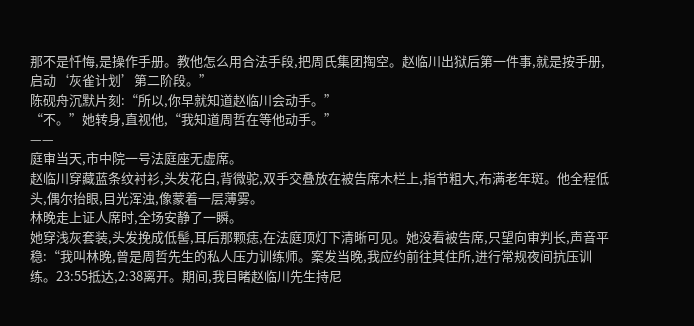那不是忏悔,是操作手册。教他怎么用合法手段,把周氏集团掏空。赵临川出狱后第一件事,就是按手册,启动‘灰雀计划’第二阶段。”
陈砚舟沉默片刻:“所以,你早就知道赵临川会动手。”
“不。”她转身,直视他,“我知道周哲在等他动手。”
——
庭审当天,市中院一号法庭座无虚席。
赵临川穿藏蓝条纹衬衫,头发花白,背微驼,双手交叠放在被告席木栏上,指节粗大,布满老年斑。他全程低头,偶尔抬眼,目光浑浊,像蒙着一层薄雾。
林晚走上证人席时,全场安静了一瞬。
她穿浅灰套装,头发挽成低髻,耳后那颗痣,在法庭顶灯下清晰可见。她没看被告席,只望向审判长,声音平稳:“我叫林晚,曾是周哲先生的私人压力训练师。案发当晚,我应约前往其住所,进行常规夜间抗压训练。23:55抵达,2:38离开。期间,我目睹赵临川先生持尼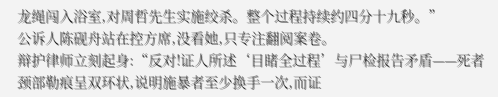龙绳闯入浴室,对周哲先生实施绞杀。整个过程持续约四分十九秒。”
公诉人陈砚舟站在控方席,没看她,只专注翻阅案卷。
辩护律师立刻起身:“反对!证人所述‘目睹全过程’与尸检报告矛盾——死者颈部勒痕呈双环状,说明施暴者至少换手一次,而证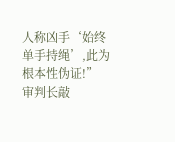人称凶手‘始终单手持绳’,此为根本性伪证!”
审判长敲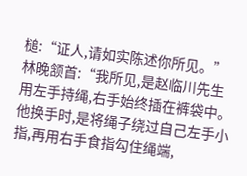槌:“证人,请如实陈述你所见。”
林晚颔首:“我所见,是赵临川先生用左手持绳,右手始终插在裤袋中。他换手时,是将绳子绕过自己左手小指,再用右手食指勾住绳端,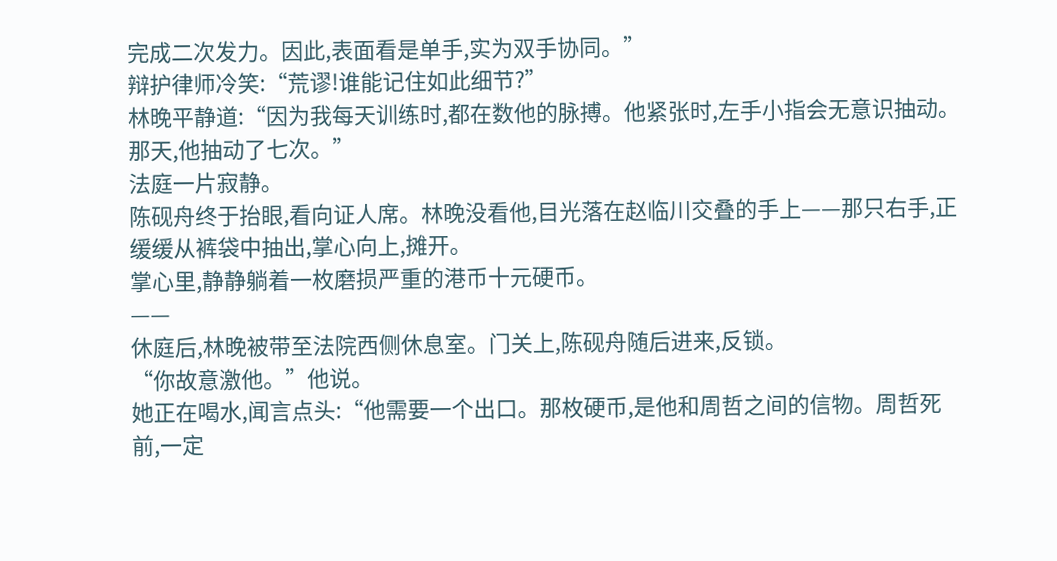完成二次发力。因此,表面看是单手,实为双手协同。”
辩护律师冷笑:“荒谬!谁能记住如此细节?”
林晚平静道:“因为我每天训练时,都在数他的脉搏。他紧张时,左手小指会无意识抽动。那天,他抽动了七次。”
法庭一片寂静。
陈砚舟终于抬眼,看向证人席。林晚没看他,目光落在赵临川交叠的手上——那只右手,正缓缓从裤袋中抽出,掌心向上,摊开。
掌心里,静静躺着一枚磨损严重的港币十元硬币。
——
休庭后,林晚被带至法院西侧休息室。门关上,陈砚舟随后进来,反锁。
“你故意激他。”他说。
她正在喝水,闻言点头:“他需要一个出口。那枚硬币,是他和周哲之间的信物。周哲死前,一定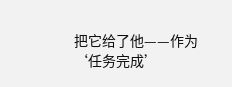把它给了他——作为‘任务完成’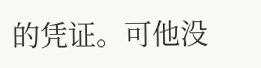的凭证。可他没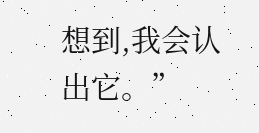想到,我会认出它。”